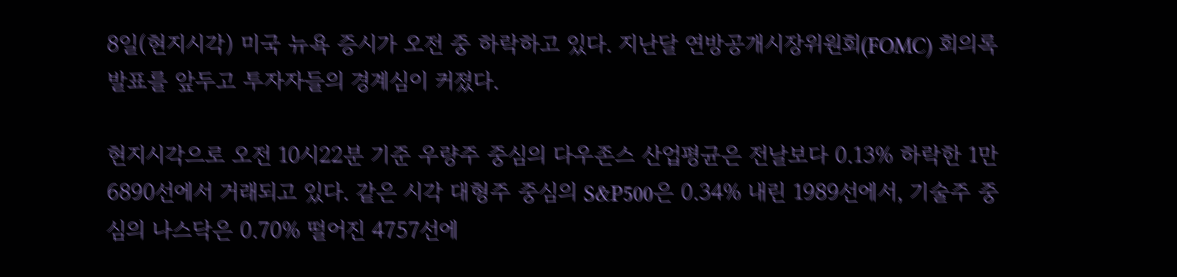8일(현지시각) 미국 뉴욕 증시가 오전 중 하락하고 있다. 지난달 연방공개시장위원회(FOMC) 회의록 발표를 앞두고 투자자들의 경계심이 커졌다.

현지시각으로 오전 10시22분 기준 우량주 중심의 다우존스 산업평균은 전날보다 0.13% 하락한 1만6890선에서 거래되고 있다. 같은 시각 대형주 중심의 S&P500은 0.34% 내린 1989선에서, 기술주 중심의 나스닥은 0.70% 떨어진 4757선에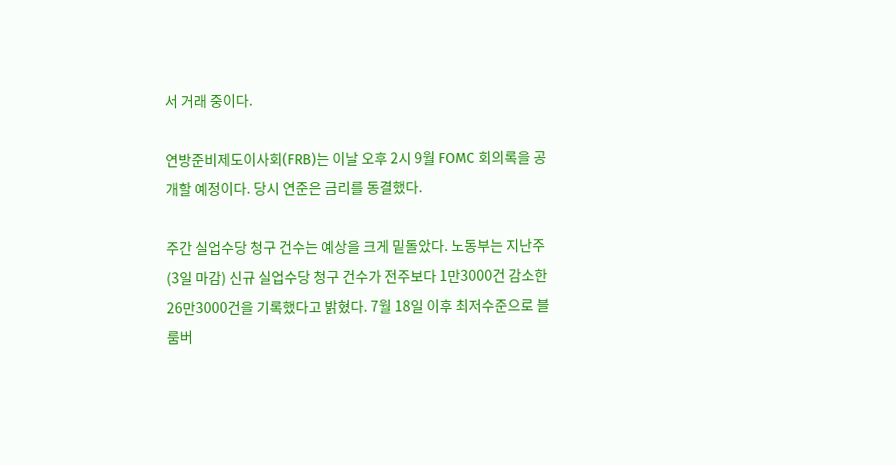서 거래 중이다.

연방준비제도이사회(FRB)는 이날 오후 2시 9월 FOMC 회의록을 공개할 예정이다. 당시 연준은 금리를 동결했다.

주간 실업수당 청구 건수는 예상을 크게 밑돌았다. 노동부는 지난주(3일 마감) 신규 실업수당 청구 건수가 전주보다 1만3000건 감소한 26만3000건을 기록했다고 밝혔다. 7월 18일 이후 최저수준으로 블룸버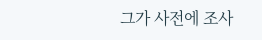그가 사전에 조사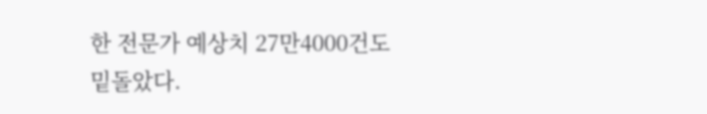한 전문가 예상치 27만4000건도 밑돌았다.